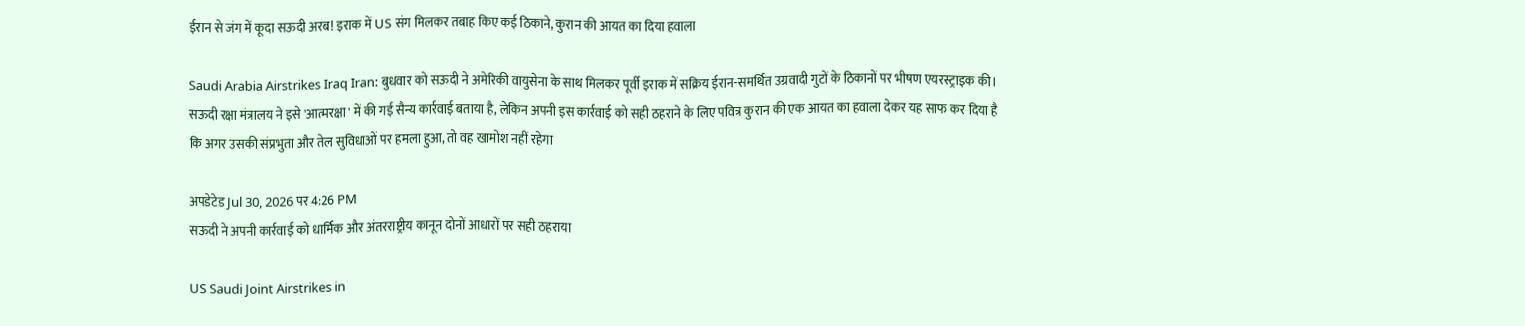ईरान से जंग में कूदा सऊदी अरब! इराक में US संग मिलकर तबाह किए कई ठिकाने, कुरान की आयत का दिया हवाला

Saudi Arabia Airstrikes Iraq Iran: बुधवार को सऊदी ने अमेरिकी वायुसेना के साथ मिलकर पूर्वी इराक में सक्रिय ईरान-समर्थित उग्रवादी गुटों के ठिकानों पर भीषण एयरस्ट्राइक की। सऊदी रक्षा मंत्रालय ने इसे 'आत्मरक्षा' में की गई सैन्य कार्रवाई बताया है, लेकिन अपनी इस कार्रवाई को सही ठहराने के लिए पवित्र कुरान की एक आयत का हवाला देकर यह साफ कर दिया है कि अगर उसकी संप्रभुता और तेल सुविधाओं पर हमला हुआ, तो वह खामोश नहीं रहेगा

अपडेटेड Jul 30, 2026 पर 4:26 PM
सऊदी ने अपनी कार्रवाई को धार्मिक और अंतरराष्ट्रीय कानून दोनों आधारों पर सही ठहराया

US Saudi Joint Airstrikes in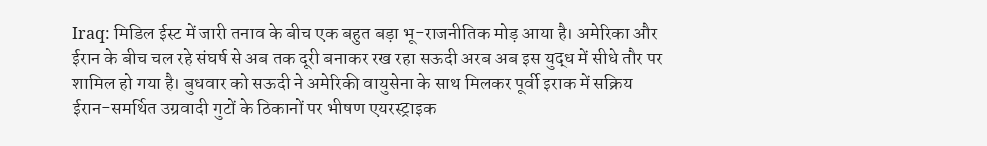Iraq: मिडिल ईस्ट में जारी तनाव के बीच एक बहुत बड़ा भू-राजनीतिक मोड़ आया है। अमेरिका और ईरान के बीच चल रहे संघर्ष से अब तक दूरी बनाकर रख रहा सऊदी अरब अब इस युद्ध में सीधे तौर पर शामिल हो गया है। बुधवार को सऊदी ने अमेरिकी वायुसेना के साथ मिलकर पूर्वी इराक में सक्रिय ईरान-समर्थित उग्रवादी गुटों के ठिकानों पर भीषण एयरस्ट्राइक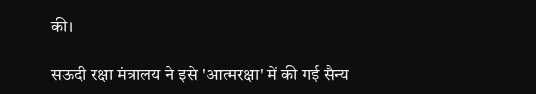की।

सऊदी रक्षा मंत्रालय ने इसे 'आत्मरक्षा' में की गई सैन्य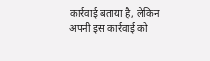कार्रवाई बताया है, लेकिन अपनी इस कार्रवाई को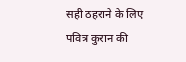सही ठहराने के लिए पवित्र कुरान की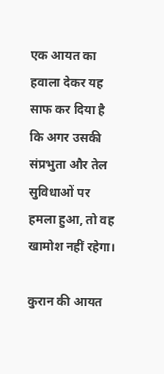एक आयत का हवाला देकर यह साफ कर दिया है कि अगर उसकी संप्रभुता और तेल सुविधाओं पर हमला हुआ, तो वह खामोश नहीं रहेगा।

कुरान की आयत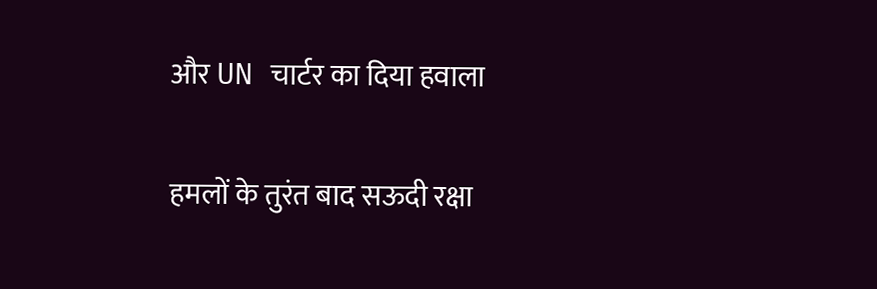और UN चार्टर का दिया हवाला


हमलों के तुरंत बाद सऊदी रक्षा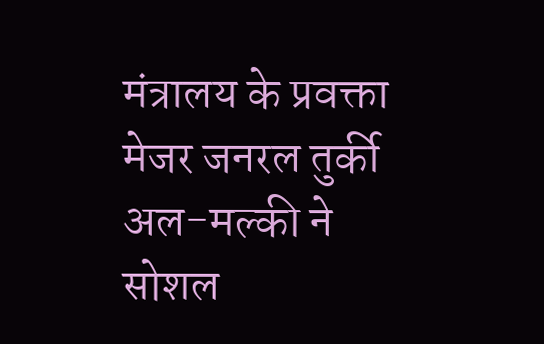मंत्रालय के प्रवक्ता मेजर जनरल तुर्की अल-मल्की ने सोशल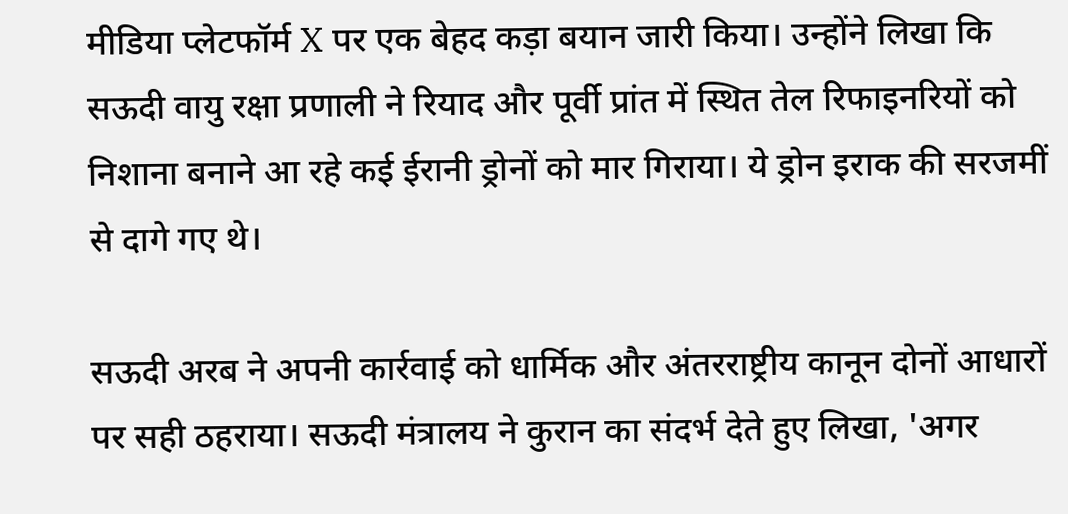मीडिया प्लेटफॉर्म X पर एक बेहद कड़ा बयान जारी किया। उन्होंने लिखा कि सऊदी वायु रक्षा प्रणाली ने रियाद और पूर्वी प्रांत में स्थित तेल रिफाइनरियों को निशाना बनाने आ रहे कई ईरानी ड्रोनों को मार गिराया। ये ड्रोन इराक की सरजमीं से दागे गए थे।

सऊदी अरब ने अपनी कार्रवाई को धार्मिक और अंतरराष्ट्रीय कानून दोनों आधारों पर सही ठहराया। सऊदी मंत्रालय ने कुरान का संदर्भ देते हुए लिखा, 'अगर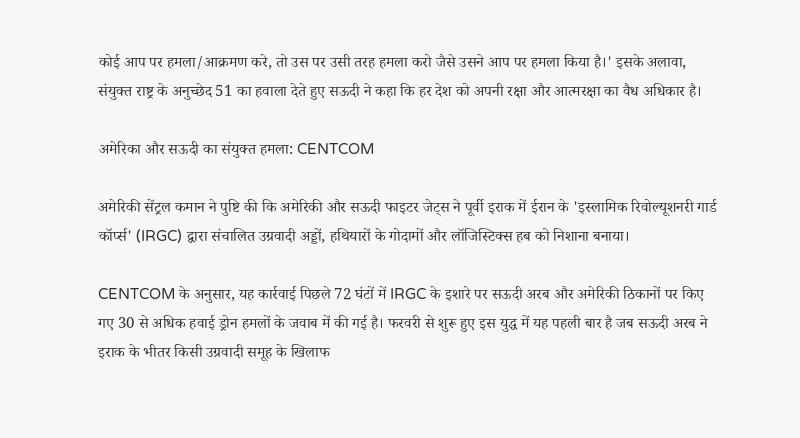कोई आप पर हमला/आक्रमण करे, तो उस पर उसी तरह हमला करो जैसे उसने आप पर हमला किया है।' इसके अलावा, संयुक्त राष्ट्र के अनुच्छेद 51 का हवाला देते हुए सऊदी ने कहा कि हर देश को अपनी रक्षा और आत्मरक्षा का वैध अधिकार है।

अमेरिका और सऊदी का संयुक्त हमला: CENTCOM

अमेरिकी सेंट्रल कमान ने पुष्टि की कि अमेरिकी और सऊदी फाइटर जेट्स ने पूर्वी इराक में ईरान के 'इस्लामिक रिवोल्यूशनरी गार्ड कॉर्प्स' (IRGC) द्वारा संचालित उग्रवादी अड्डों, हथियारों के गोदामों और लॉजिस्टिक्स हब को निशाना बनाया।

CENTCOM के अनुसार, यह कार्रवाई पिछले 72 घंटों में IRGC के इशारे पर सऊदी अरब और अमेरिकी ठिकानों पर किए गए 30 से अधिक हवाई ड्रोन हमलों के जवाब में की गई है। फरवरी से शुरू हुए इस युद्ध में यह पहली बार है जब सऊदी अरब ने इराक के भीतर किसी उग्रवादी समूह के खिलाफ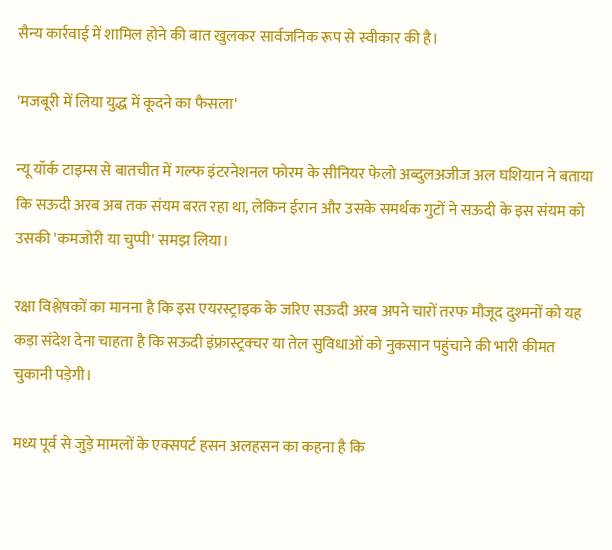सैन्य कार्रवाई में शामिल होने की बात खुलकर सार्वजनिक रूप से स्वीकार की है।

'मजबूरी में लिया युद्ध में कूदने का फैसला'

न्यू यॉर्क टाइम्स से बातचीत में गल्फ इंटरनेशनल फोरम के सीनियर फेलो अब्दुलअजीज अल घशियान ने बताया कि सऊदी अरब अब तक संयम बरत रहा था, लेकिन ईरान और उसके समर्थक गुटों ने सऊदी के इस संयम को उसकी 'कमजोरी या चुप्पी' समझ लिया।

रक्षा विश्लेषकों का मानना है कि इस एयरस्ट्राइक के जरिए सऊदी अरब अपने चारों तरफ मौजूद दुश्मनों को यह कड़ा संदेश देना चाहता है कि सऊदी इंफ्रास्ट्रक्चर या तेल सुविधाओं को नुकसान पहुंचाने की भारी कीमत चुकानी पड़ेगी।

मध्य पूर्व से जुड़े मामलों के एक्सपर्ट हसन अलहसन का कहना है कि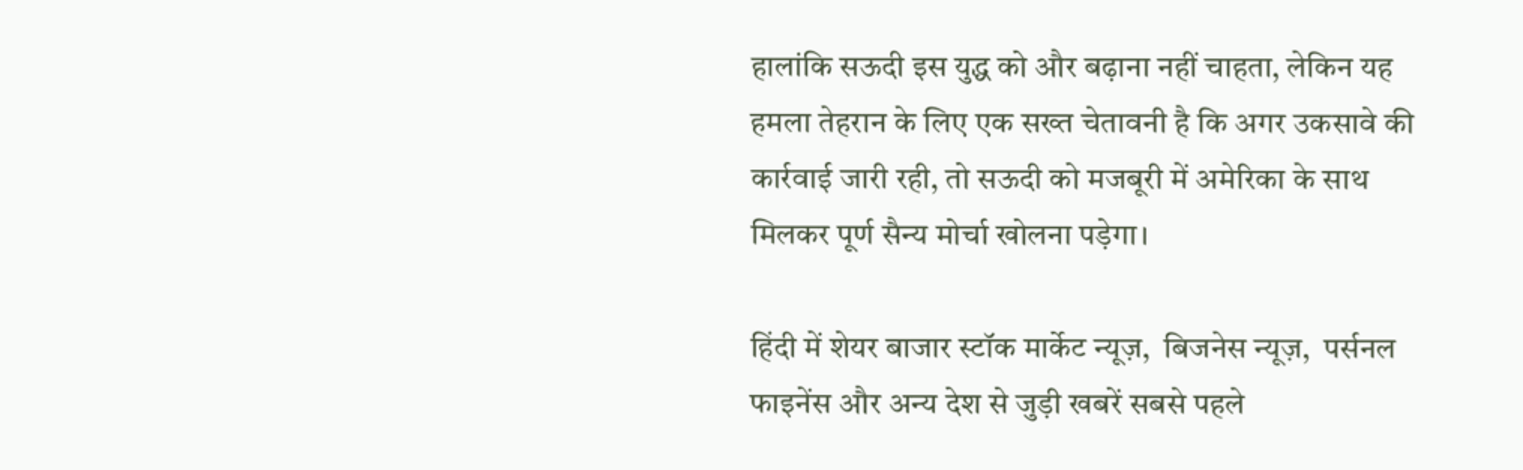हालांकि सऊदी इस युद्ध को और बढ़ाना नहीं चाहता, लेकिन यह हमला तेहरान के लिए एक सख्त चेतावनी है कि अगर उकसावे की कार्रवाई जारी रही, तो सऊदी को मजबूरी में अमेरिका के साथ मिलकर पूर्ण सैन्य मोर्चा खोलना पड़ेगा।

हिंदी में शेयर बाजार स्टॉक मार्केट न्यूज़,  बिजनेस न्यूज़,  पर्सनल फाइनेंस और अन्य देश से जुड़ी खबरें सबसे पहले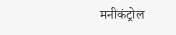मनीकंट्रोल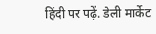हिंदी पर पढ़ें. डेली मार्केट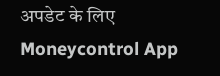अपडेट के लिए Moneycontrol App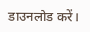डाउनलोड करें।